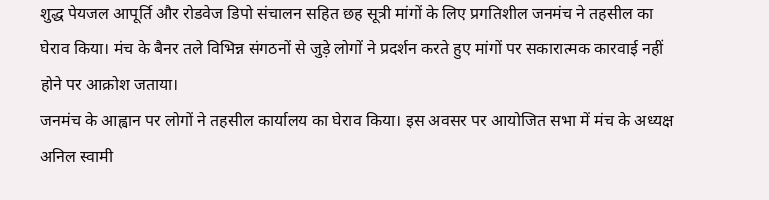शुद्ध पेयजल आपूर्ति और रोडवेज डिपो संचालन सहित छह सूत्री मांगों के लिए प्रगतिशील जनमंच ने तहसील का घेराव किया। मंच के बैनर तले विभिन्न संगठनों से जुड़े लोगों ने प्रदर्शन करते हुए मांगों पर सकारात्मक कारवाई नहीं होने पर आक्रोश जताया।
जनमंच के आह्वान पर लोगों ने तहसील कार्यालय का घेराव किया। इस अवसर पर आयोजित सभा में मंच के अध्यक्ष अनिल स्वामी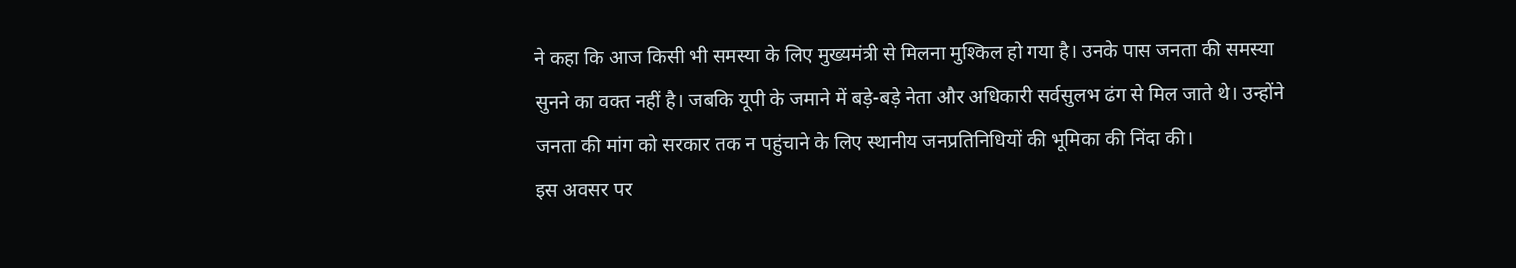ने कहा कि आज किसी भी समस्या के लिए मुख्यमंत्री से मिलना मुश्किल हो गया है। उनके पास जनता की समस्या सुनने का वक्त नहीं है। जबकि यूपी के जमाने में बड़े-बड़े नेता और अधिकारी सर्वसुलभ ढंग से मिल जाते थे। उन्होंने जनता की मांग को सरकार तक न पहुंचाने के लिए स्थानीय जनप्रतिनिधियों की भूमिका की निंदा की।
इस अवसर पर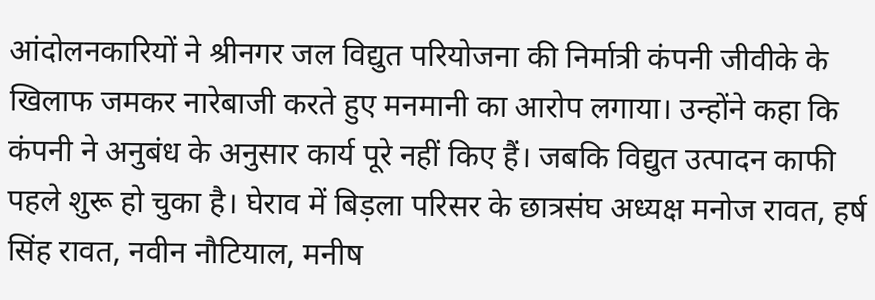आंदोलनकारियों ने श्रीनगर जल विद्युत परियोजना की निर्मात्री कंपनी जीवीके के खिलाफ जमकर नारेबाजी करते हुए मनमानी का आरोप लगाया। उन्होंने कहा कि कंपनी ने अनुबंध के अनुसार कार्य पूरे नहीं किए हैं। जबकि विद्युत उत्पादन काफी पहले शुरू हो चुका है। घेराव में बिड़ला परिसर के छात्रसंघ अध्यक्ष मनोज रावत, हर्ष सिंह रावत, नवीन नौटियाल, मनीष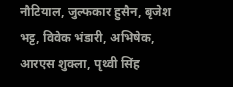नौटियाल, जुल्फकार हुसैन, बृजेश भट्ट, विवेक भंडारी, अभिषेक, आरएस शुक्ला, पृथ्वी सिंह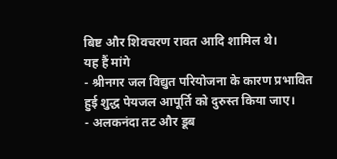बिष्ट और शिवचरण रावत आदि शामिल थे।
यह हैं मांगे
- श्रीनगर जल विद्युत परियोजना के कारण प्रभावित हुई शुद्ध पेयजल आपूर्ति को दुरुस्त किया जाए।
- अलकनंदा तट और डूब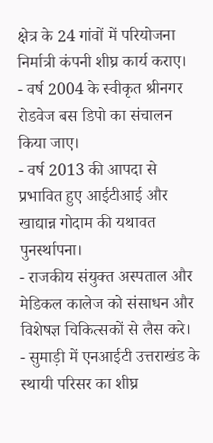क्षेत्र के 24 गांवों में परियोजना निर्मात्री कंपनी शीघ्र कार्य कराए।
- वर्ष 2004 के स्वीकृत श्रीनगर रोडवेज बस डिपो का संचालन किया जाए।
- वर्ष 2013 की आपदा से प्रभावित हुए आईटीआई और खाद्यान्न गोदाम की यथावत पुनर्स्थापना।
- राजकीय संयुक्त अस्पताल और मेडिकल कालेज को संसाधन और विशेषज्ञ चिकित्सकों से लैस करे।
- सुमाड़ी में एनआईटी उत्तराखंड के स्थायी परिसर का शीघ्र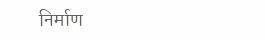निर्माण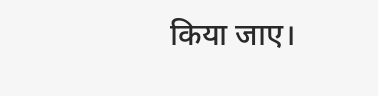किया जाए।